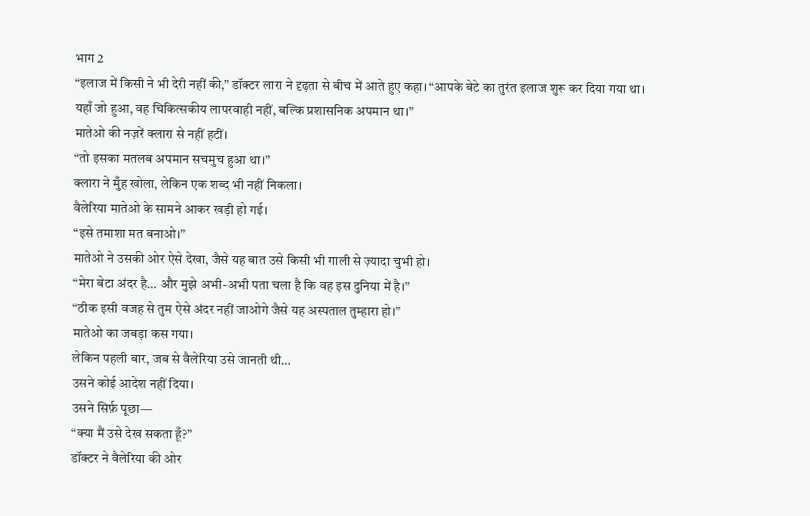भाग 2
“इलाज में किसी ने भी देरी नहीं की,” डॉक्टर लारा ने दृढ़ता से बीच में आते हुए कहा। “आपके बेटे का तुरंत इलाज शुरू कर दिया गया था। यहाँ जो हुआ, वह चिकित्सकीय लापरवाही नहीं, बल्कि प्रशासनिक अपमान था।”
मातेओ की नज़रें क्लारा से नहीं हटीं।
“तो इसका मतलब अपमान सचमुच हुआ था।”
क्लारा ने मुँह खोला, लेकिन एक शब्द भी नहीं निकला।
वैलेरिया मातेओ के सामने आकर खड़ी हो गई।
“इसे तमाशा मत बनाओ।”
मातेओ ने उसकी ओर ऐसे देखा, जैसे यह बात उसे किसी भी गाली से ज़्यादा चुभी हो।
“मेरा बेटा अंदर है… और मुझे अभी-अभी पता चला है कि वह इस दुनिया में है।”
“ठीक इसी वजह से तुम ऐसे अंदर नहीं जाओगे जैसे यह अस्पताल तुम्हारा हो।”
मातेओ का जबड़ा कस गया।
लेकिन पहली बार, जब से वैलेरिया उसे जानती थी…
उसने कोई आदेश नहीं दिया।
उसने सिर्फ़ पूछा—
“क्या मैं उसे देख सकता हूँ?”
डॉक्टर ने वैलेरिया की ओर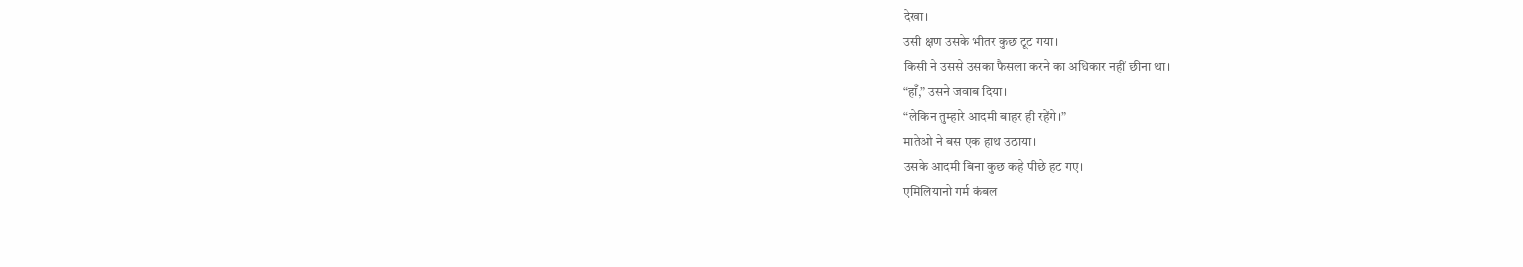देखा।
उसी क्षण उसके भीतर कुछ टूट गया।
किसी ने उससे उसका फैसला करने का अधिकार नहीं छीना था।
“हाँ,” उसने जवाब दिया।
“लेकिन तुम्हारे आदमी बाहर ही रहेंगे।”
मातेओ ने बस एक हाथ उठाया।
उसके आदमी बिना कुछ कहे पीछे हट गए।
एमिलियानो गर्म कंबल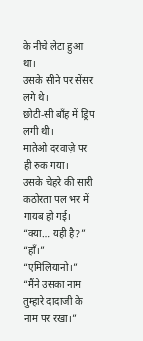के नीचे लेटा हुआ था।
उसके सीने पर सेंसर लगे थे।
छोटी-सी बाँह में ड्रिप लगी थी।
मातेओ दरवाज़े पर ही रुक गया।
उसके चेहरे की सारी कठोरता पल भर में गायब हो गई।
“क्या… यही है?”
“हाँ।”
“एमिलियानो।”
“मैंने उसका नाम तुम्हारे दादाजी के नाम पर रखा।”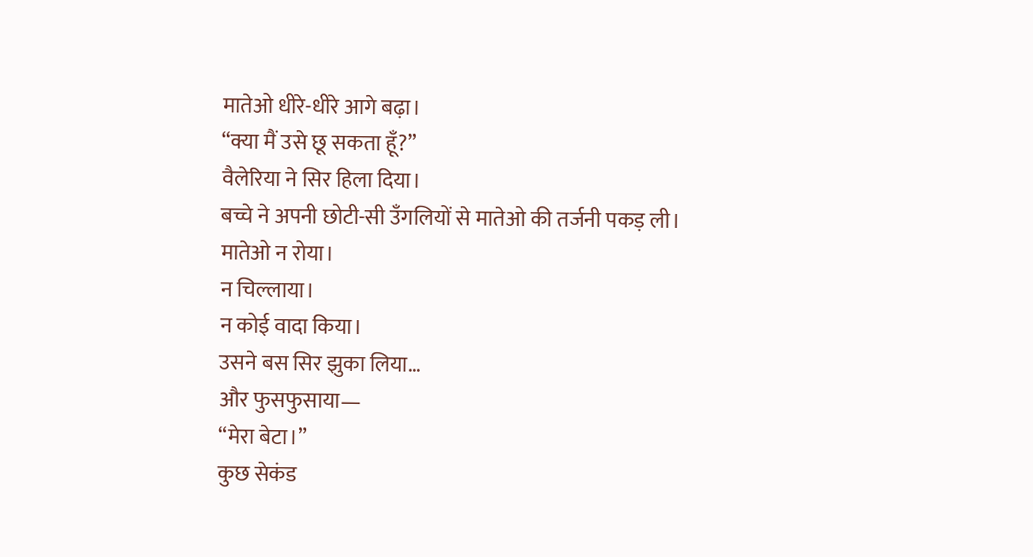मातेओ धीरे-धीरे आगे बढ़ा।
“क्या मैं उसे छू सकता हूँ?”
वैलेरिया ने सिर हिला दिया।
बच्चे ने अपनी छोटी-सी उँगलियों से मातेओ की तर्जनी पकड़ ली।
मातेओ न रोया।
न चिल्लाया।
न कोई वादा किया।
उसने बस सिर झुका लिया…
और फुसफुसाया—
“मेरा बेटा।”
कुछ सेकंड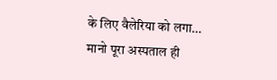के लिए वैलेरिया को लगा…
मानो पूरा अस्पताल ही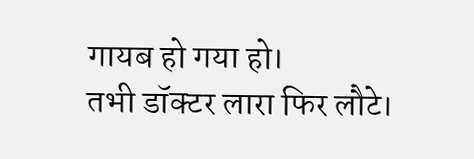गायब हो गया हो।
तभी डॉक्टर लारा फिर लौटे।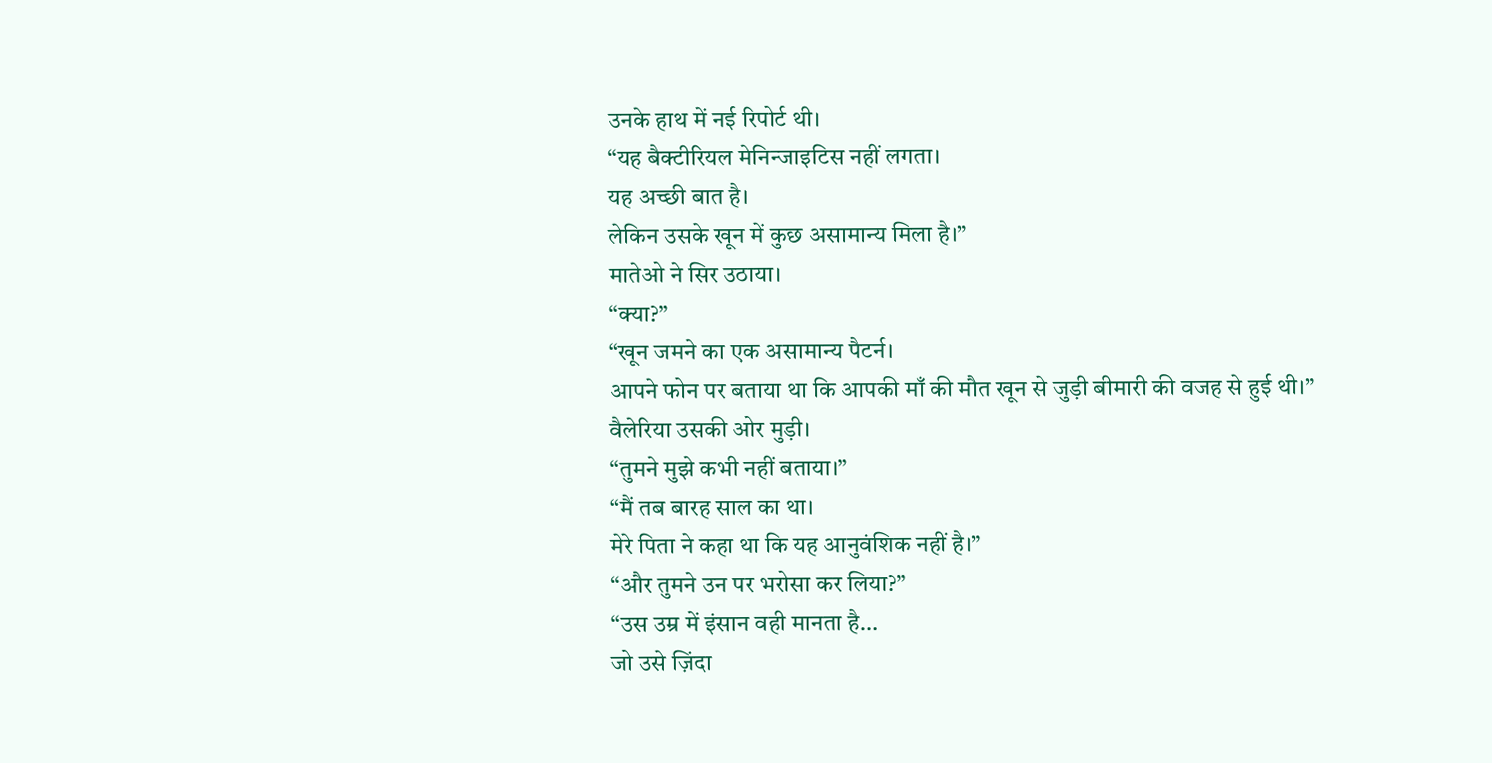उनके हाथ में नई रिपोर्ट थी।
“यह बैक्टीरियल मेनिन्जाइटिस नहीं लगता।
यह अच्छी बात है।
लेकिन उसके खून में कुछ असामान्य मिला है।”
मातेओ ने सिर उठाया।
“क्या?”
“खून जमने का एक असामान्य पैटर्न।
आपने फोन पर बताया था कि आपकी माँ की मौत खून से जुड़ी बीमारी की वजह से हुई थी।”
वैलेरिया उसकी ओर मुड़ी।
“तुमने मुझे कभी नहीं बताया।”
“मैं तब बारह साल का था।
मेरे पिता ने कहा था कि यह आनुवंशिक नहीं है।”
“और तुमने उन पर भरोसा कर लिया?”
“उस उम्र में इंसान वही मानता है…
जो उसे ज़िंदा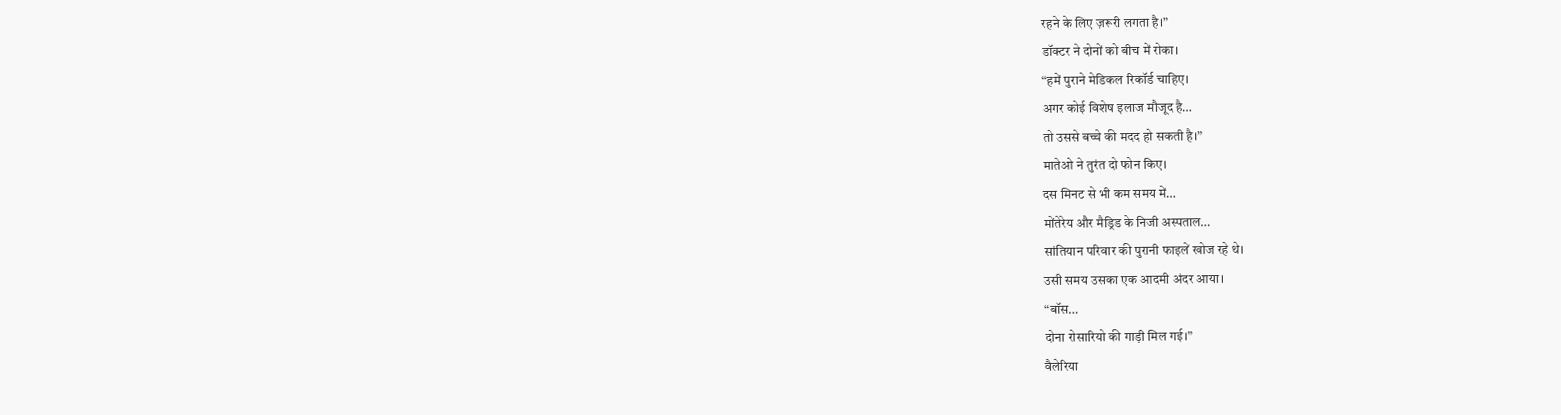रहने के लिए ज़रूरी लगता है।”
डॉक्टर ने दोनों को बीच में रोका।
“हमें पुराने मेडिकल रिकॉर्ड चाहिए।
अगर कोई विशेष इलाज मौजूद है…
तो उससे बच्चे की मदद हो सकती है।”
मातेओ ने तुरंत दो फोन किए।
दस मिनट से भी कम समय में…
मोंतेरेय और मैड्रिड के निजी अस्पताल…
सांतियान परिवार की पुरानी फाइलें खोज रहे थे।
उसी समय उसका एक आदमी अंदर आया।
“बॉस…
दोना रोसारियो की गाड़ी मिल गई।”
वैलेरिया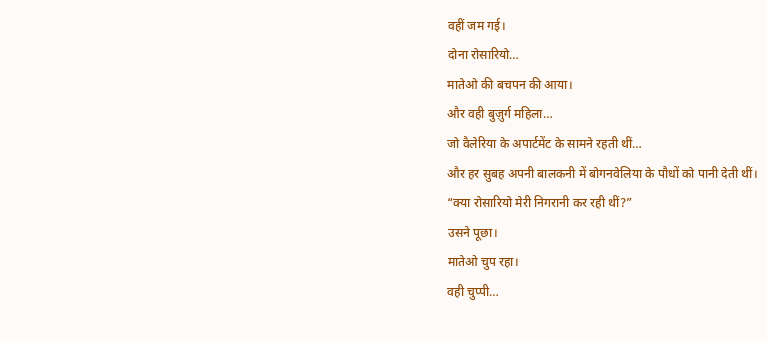वहीं जम गई।
दोना रोसारियो…
मातेओ की बचपन की आया।
और वही बुज़ुर्ग महिला…
जो वैलेरिया के अपार्टमेंट के सामने रहती थीं…
और हर सुबह अपनी बालकनी में बोगनवेलिया के पौधों को पानी देती थीं।
“क्या रोसारियो मेरी निगरानी कर रही थीं?”
उसने पूछा।
मातेओ चुप रहा।
वही चुप्पी…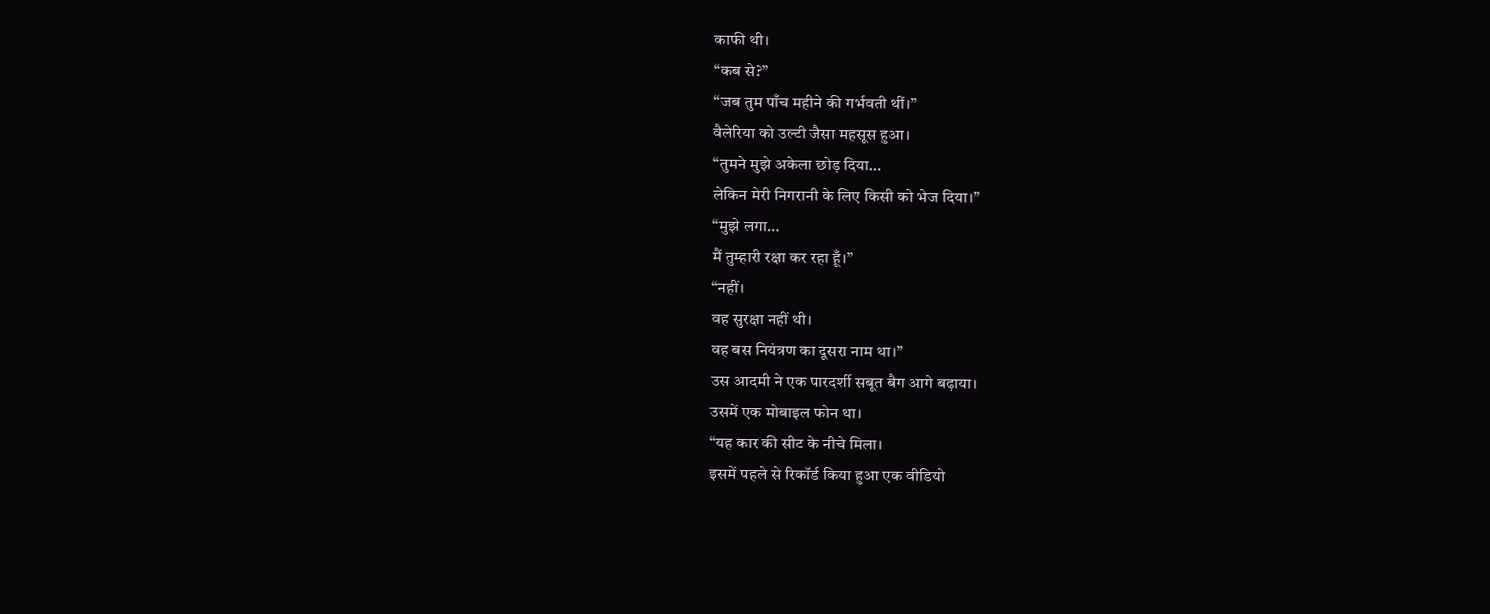काफी थी।
“कब से?”
“जब तुम पाँच महीने की गर्भवती थीं।”
वैलेरिया को उल्टी जैसा महसूस हुआ।
“तुमने मुझे अकेला छोड़ दिया…
लेकिन मेरी निगरानी के लिए किसी को भेज दिया।”
“मुझे लगा…
मैं तुम्हारी रक्षा कर रहा हूँ।”
“नहीं।
वह सुरक्षा नहीं थी।
वह बस नियंत्रण का दूसरा नाम था।”
उस आदमी ने एक पारदर्शी सबूत बैग आगे बढ़ाया।
उसमें एक मोबाइल फोन था।
“यह कार की सीट के नीचे मिला।
इसमें पहले से रिकॉर्ड किया हुआ एक वीडियो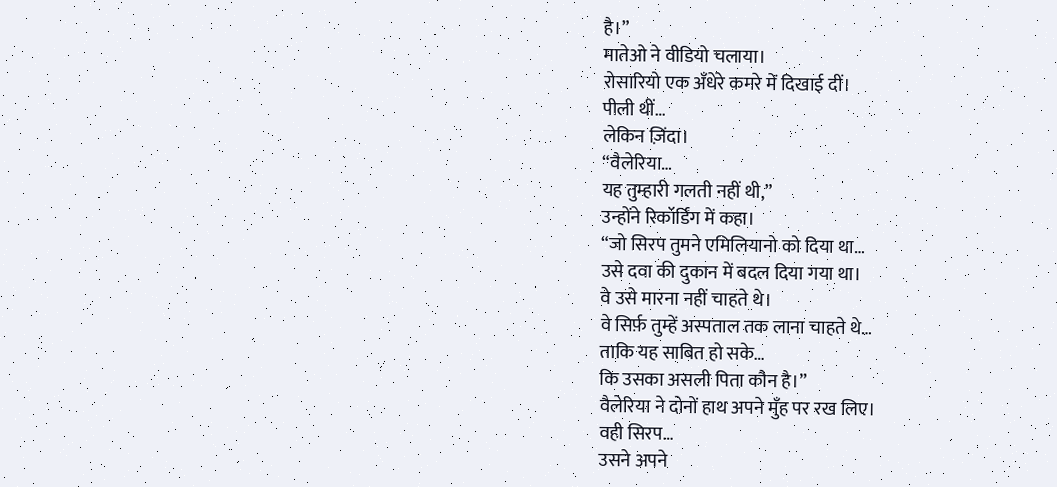है।”
मातेओ ने वीडियो चलाया।
रोसारियो एक अँधेरे कमरे में दिखाई दीं।
पीली थीं…
लेकिन ज़िंदा।
“वैलेरिया…
यह तुम्हारी गलती नहीं थी,”
उन्होंने रिकॉर्डिंग में कहा।
“जो सिरप तुमने एमिलियानो को दिया था…
उसे दवा की दुकान में बदल दिया गया था।
वे उसे मारना नहीं चाहते थे।
वे सिर्फ़ तुम्हें अस्पताल तक लाना चाहते थे…
ताकि यह साबित हो सके…
कि उसका असली पिता कौन है।”
वैलेरिया ने दोनों हाथ अपने मुँह पर रख लिए।
वही सिरप…
उसने अपने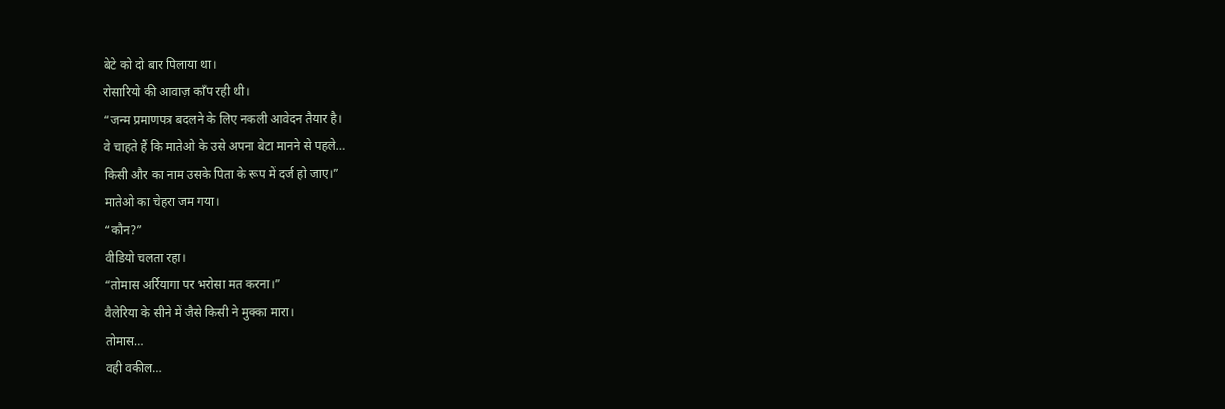बेटे को दो बार पिलाया था।
रोसारियो की आवाज़ काँप रही थी।
“जन्म प्रमाणपत्र बदलने के लिए नकली आवेदन तैयार है।
वे चाहते हैं कि मातेओ के उसे अपना बेटा मानने से पहले…
किसी और का नाम उसके पिता के रूप में दर्ज हो जाए।”
मातेओ का चेहरा जम गया।
“कौन?”
वीडियो चलता रहा।
“तोमास अर्रियागा पर भरोसा मत करना।”
वैलेरिया के सीने में जैसे किसी ने मुक्का मारा।
तोमास…
वही वकील…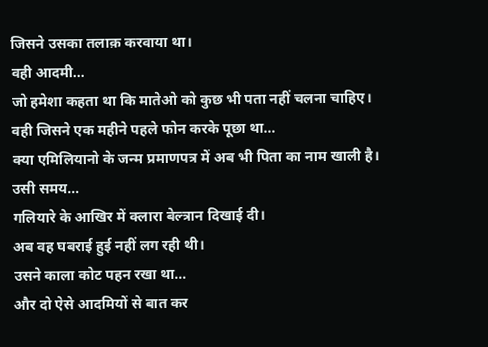जिसने उसका तलाक़ करवाया था।
वही आदमी…
जो हमेशा कहता था कि मातेओ को कुछ भी पता नहीं चलना चाहिए।
वही जिसने एक महीने पहले फोन करके पूछा था…
क्या एमिलियानो के जन्म प्रमाणपत्र में अब भी पिता का नाम खाली है।
उसी समय…
गलियारे के आखिर में क्लारा बेल्त्रान दिखाई दी।
अब वह घबराई हुई नहीं लग रही थी।
उसने काला कोट पहन रखा था…
और दो ऐसे आदमियों से बात कर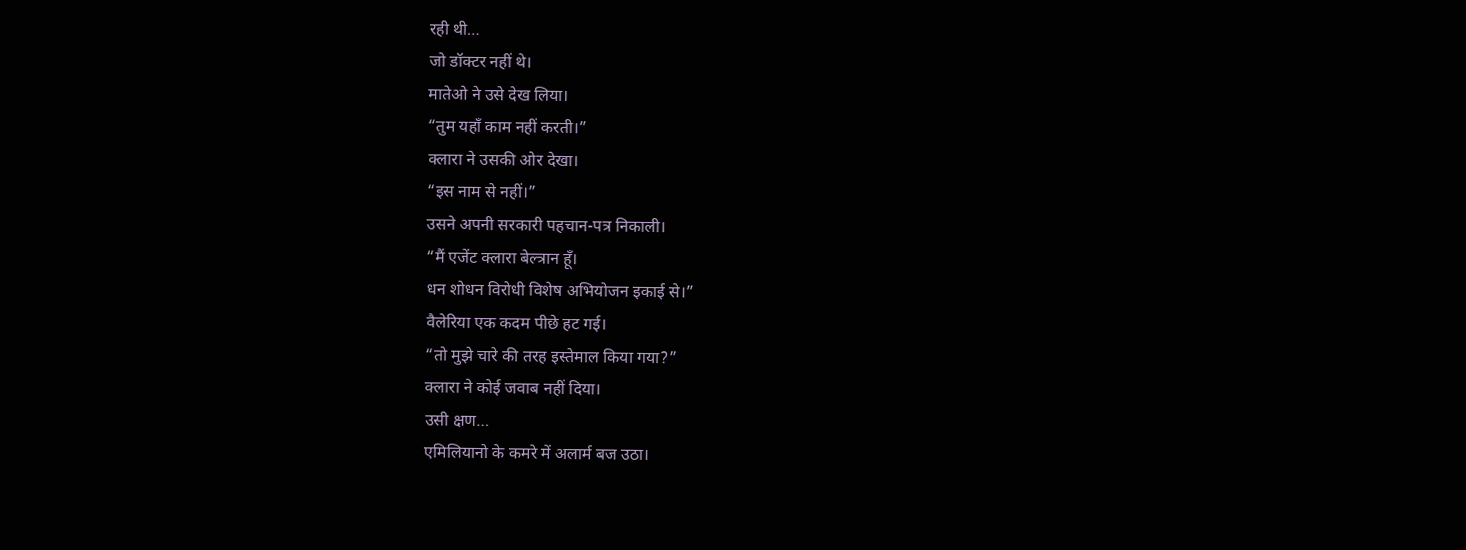रही थी…
जो डॉक्टर नहीं थे।
मातेओ ने उसे देख लिया।
“तुम यहाँ काम नहीं करती।”
क्लारा ने उसकी ओर देखा।
“इस नाम से नहीं।”
उसने अपनी सरकारी पहचान-पत्र निकाली।
“मैं एजेंट क्लारा बेल्त्रान हूँ।
धन शोधन विरोधी विशेष अभियोजन इकाई से।”
वैलेरिया एक कदम पीछे हट गई।
“तो मुझे चारे की तरह इस्तेमाल किया गया?”
क्लारा ने कोई जवाब नहीं दिया।
उसी क्षण…
एमिलियानो के कमरे में अलार्म बज उठा।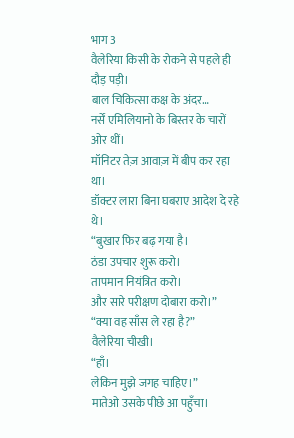भाग 3
वैलेरिया किसी के रोकने से पहले ही दौड़ पड़ी।
बाल चिकित्सा कक्ष के अंदर…
नर्सें एमिलियानो के बिस्तर के चारों ओर थीं।
मॉनिटर तेज़ आवाज़ में बीप कर रहा था।
डॉक्टर लारा बिना घबराए आदेश दे रहे थे।
“बुखार फिर बढ़ गया है।
ठंडा उपचार शुरू करो।
तापमान नियंत्रित करो।
और सारे परीक्षण दोबारा करो।”
“क्या वह साँस ले रहा है?”
वैलेरिया चीखी।
“हाँ।
लेकिन मुझे जगह चाहिए।”
मातेओ उसके पीछे आ पहुँचा।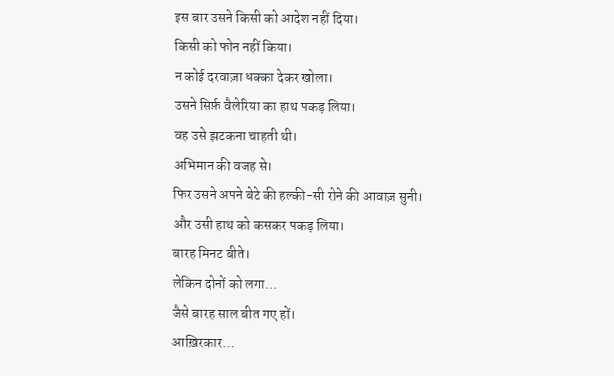इस बार उसने किसी को आदेश नहीं दिया।
किसी को फोन नहीं किया।
न कोई दरवाज़ा धक्का देकर खोला।
उसने सिर्फ़ वैलेरिया का हाथ पकड़ लिया।
वह उसे झटकना चाहती थी।
अभिमान की वजह से।
फिर उसने अपने बेटे की हल्की-सी रोने की आवाज़ सुनी।
और उसी हाथ को कसकर पकड़ लिया।
बारह मिनट बीते।
लेकिन दोनों को लगा…
जैसे बारह साल बीत गए हों।
आख़िरकार…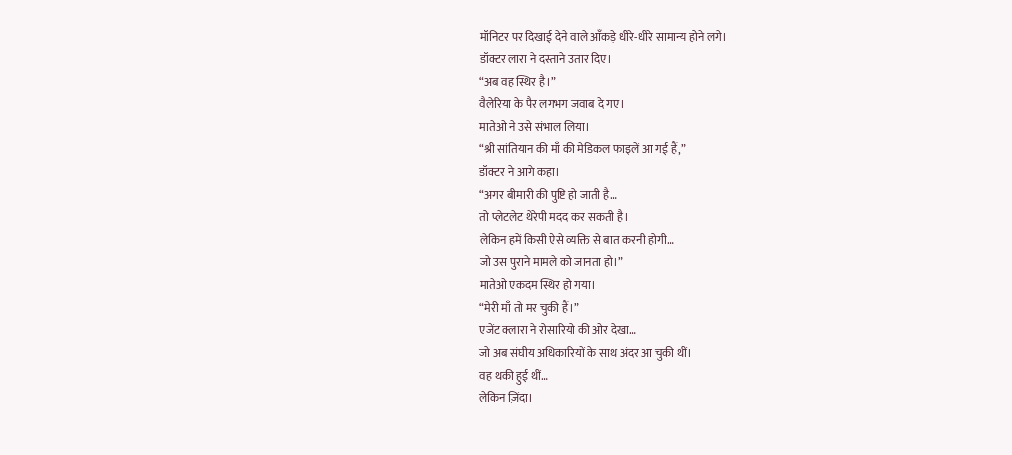मॉनिटर पर दिखाई देने वाले आँकड़े धीरे-धीरे सामान्य होने लगे।
डॉक्टर लारा ने दस्ताने उतार दिए।
“अब वह स्थिर है।”
वैलेरिया के पैर लगभग जवाब दे गए।
मातेओ ने उसे संभाल लिया।
“श्री सांतियान की माँ की मेडिकल फाइलें आ गई हैं,”
डॉक्टर ने आगे कहा।
“अगर बीमारी की पुष्टि हो जाती है…
तो प्लेटलेट थेरेपी मदद कर सकती है।
लेकिन हमें किसी ऐसे व्यक्ति से बात करनी होगी…
जो उस पुराने मामले को जानता हो।”
मातेओ एकदम स्थिर हो गया।
“मेरी माँ तो मर चुकी हैं।”
एजेंट क्लारा ने रोसारियो की ओर देखा…
जो अब संघीय अधिकारियों के साथ अंदर आ चुकी थीं।
वह थकी हुई थीं…
लेकिन ज़िंदा।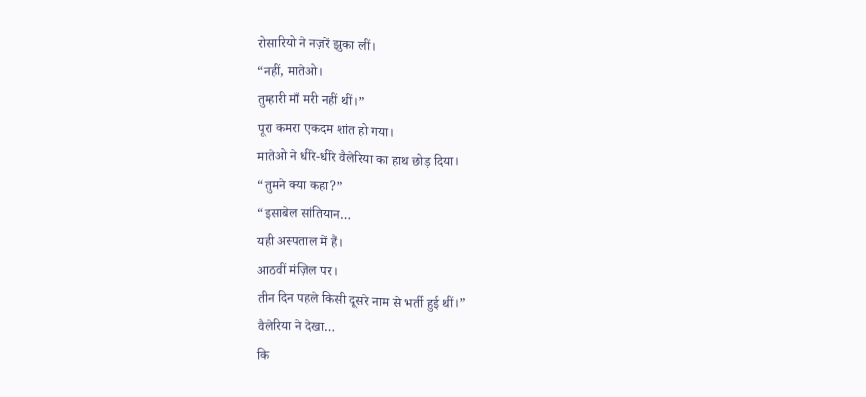रोसारियो ने नज़रें झुका लीं।
“नहीं, मातेओ।
तुम्हारी माँ मरी नहीं थीं।”
पूरा कमरा एकदम शांत हो गया।
मातेओ ने धीरे-धीरे वैलेरिया का हाथ छोड़ दिया।
“तुमने क्या कहा?”
“इसाबेल सांतियान…
यही अस्पताल में हैं।
आठवीं मंज़िल पर।
तीन दिन पहले किसी दूसरे नाम से भर्ती हुई थीं।”
वैलेरिया ने देखा…
कि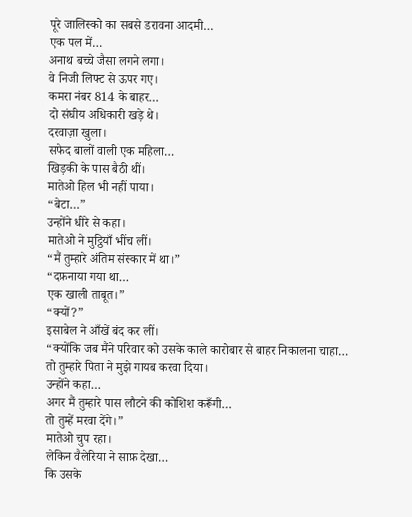पूरे जालिस्को का सबसे डरावना आदमी…
एक पल में…
अनाथ बच्चे जैसा लगने लगा।
वे निजी लिफ्ट से ऊपर गए।
कमरा नंबर 814 के बाहर…
दो संघीय अधिकारी खड़े थे।
दरवाज़ा खुला।
सफेद बालों वाली एक महिला…
खिड़की के पास बैठी थीं।
मातेओ हिल भी नहीं पाया।
“बेटा…”
उन्होंने धीरे से कहा।
मातेओ ने मुट्ठियाँ भींच लीं।
“मैं तुम्हारे अंतिम संस्कार में था।”
“दफ़नाया गया था…
एक खाली ताबूत।”
“क्यों?”
इसाबेल ने आँखें बंद कर लीं।
“क्योंकि जब मैंने परिवार को उसके काले कारोबार से बाहर निकालना चाहा…
तो तुम्हारे पिता ने मुझे गायब करवा दिया।
उन्होंने कहा…
अगर मैं तुम्हारे पास लौटने की कोशिश करूँगी…
तो तुम्हें मरवा देंगे।”
मातेओ चुप रहा।
लेकिन वैलेरिया ने साफ़ देखा…
कि उसके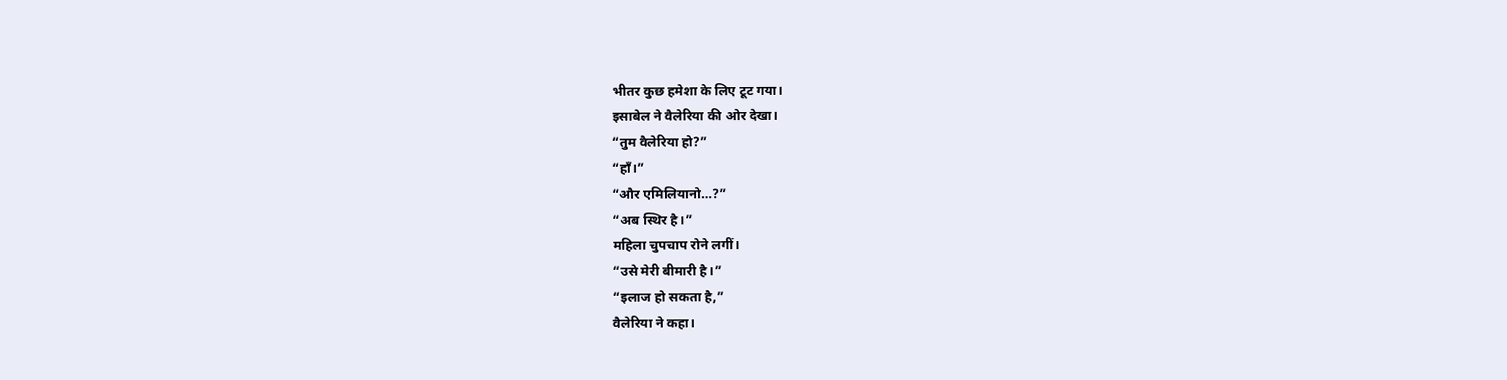भीतर कुछ हमेशा के लिए टूट गया।
इसाबेल ने वैलेरिया की ओर देखा।
“तुम वैलेरिया हो?”
“हाँ।”
“और एमिलियानो…?”
“अब स्थिर है।”
महिला चुपचाप रोने लगीं।
“उसे मेरी बीमारी है।”
“इलाज हो सकता है,”
वैलेरिया ने कहा।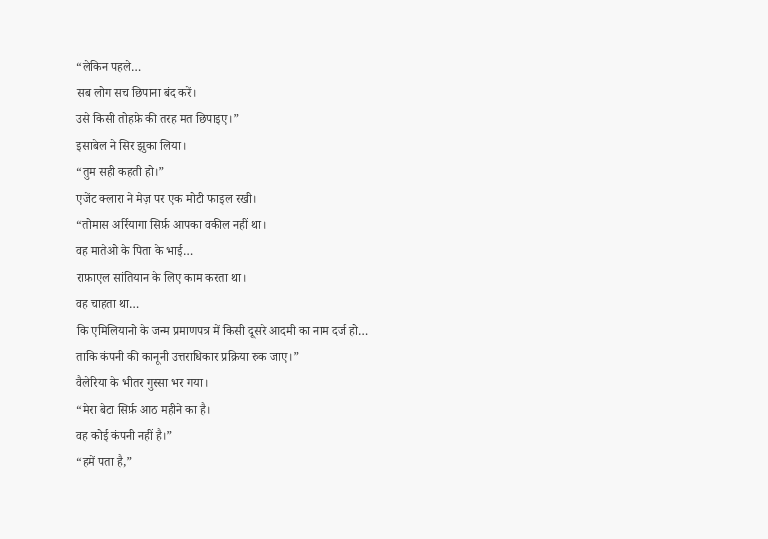“लेकिन पहले…
सब लोग सच छिपाना बंद करें।
उसे किसी तोहफ़े की तरह मत छिपाइए।”
इसाबेल ने सिर झुका लिया।
“तुम सही कहती हो।”
एजेंट क्लारा ने मेज़ पर एक मोटी फाइल रखी।
“तोमास अर्रियागा सिर्फ़ आपका वकील नहीं था।
वह मातेओ के पिता के भाई…
राफ़ाएल सांतियान के लिए काम करता था।
वह चाहता था…
कि एमिलियानो के जन्म प्रमाणपत्र में किसी दूसरे आदमी का नाम दर्ज हो…
ताकि कंपनी की कानूनी उत्तराधिकार प्रक्रिया रुक जाए।”
वैलेरिया के भीतर गुस्सा भर गया।
“मेरा बेटा सिर्फ़ आठ महीने का है।
वह कोई कंपनी नहीं है।”
“हमें पता है,”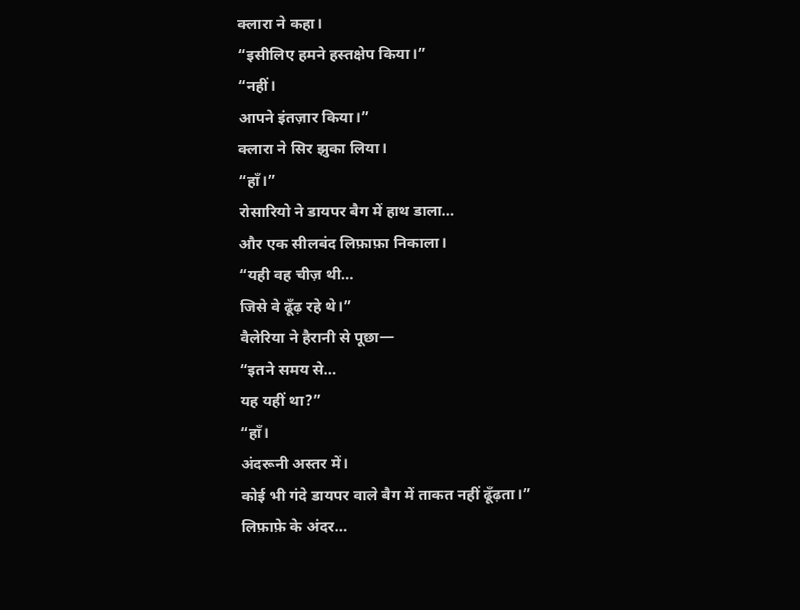क्लारा ने कहा।
“इसीलिए हमने हस्तक्षेप किया।”
“नहीं।
आपने इंतज़ार किया।”
क्लारा ने सिर झुका लिया।
“हाँ।”
रोसारियो ने डायपर बैग में हाथ डाला…
और एक सीलबंद लिफ़ाफ़ा निकाला।
“यही वह चीज़ थी…
जिसे वे ढूँढ़ रहे थे।”
वैलेरिया ने हैरानी से पूछा—
“इतने समय से…
यह यहीं था?”
“हाँ।
अंदरूनी अस्तर में।
कोई भी गंदे डायपर वाले बैग में ताकत नहीं ढूँढ़ता।”
लिफ़ाफ़े के अंदर…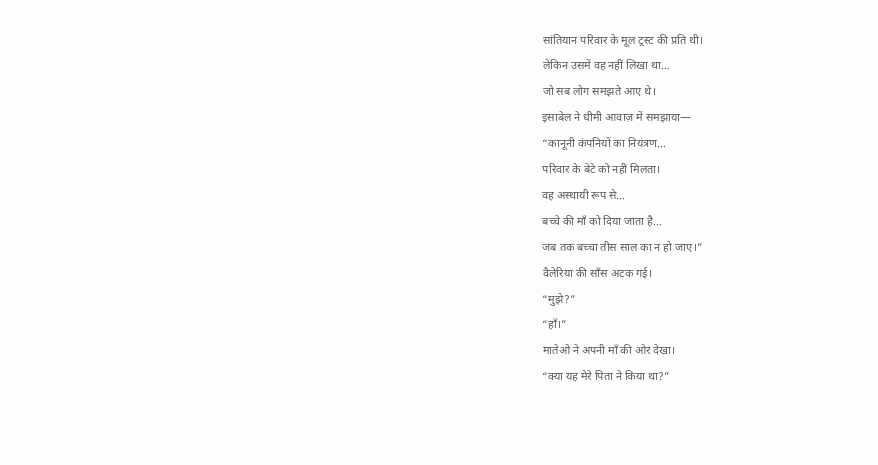सांतियान परिवार के मूल ट्रस्ट की प्रति थी।
लेकिन उसमें वह नहीं लिखा था…
जो सब लोग समझते आए थे।
इसाबेल ने धीमी आवाज़ में समझाया—
“कानूनी कंपनियों का नियंत्रण…
परिवार के बेटे को नहीं मिलता।
वह अस्थायी रूप से…
बच्चे की माँ को दिया जाता है…
जब तक बच्चा तीस साल का न हो जाए।”
वैलेरिया की साँस अटक गई।
“मुझे?”
“हाँ।”
मातेओ ने अपनी माँ की ओर देखा।
“क्या यह मेरे पिता ने किया था?”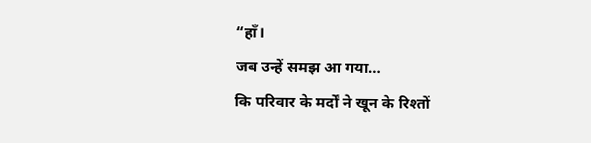“हाँ।
जब उन्हें समझ आ गया…
कि परिवार के मर्दों ने खून के रिश्तों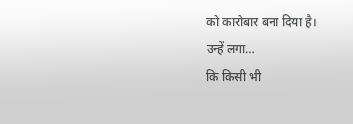को कारोबार बना दिया है।
उन्हें लगा…
कि किसी भी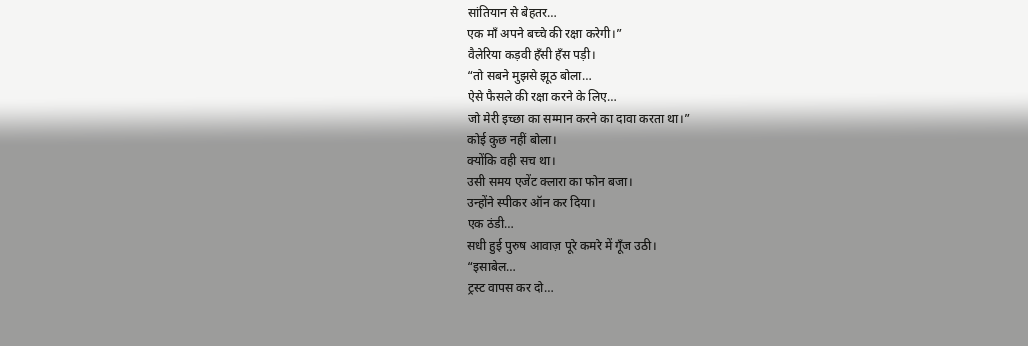सांतियान से बेहतर…
एक माँ अपने बच्चे की रक्षा करेगी।”
वैलेरिया कड़वी हँसी हँस पड़ी।
“तो सबने मुझसे झूठ बोला…
ऐसे फैसले की रक्षा करने के लिए…
जो मेरी इच्छा का सम्मान करने का दावा करता था।”
कोई कुछ नहीं बोला।
क्योंकि वही सच था।
उसी समय एजेंट क्लारा का फोन बजा।
उन्होंने स्पीकर ऑन कर दिया।
एक ठंडी…
सधी हुई पुरुष आवाज़ पूरे कमरे में गूँज उठी।
“इसाबेल…
ट्रस्ट वापस कर दो…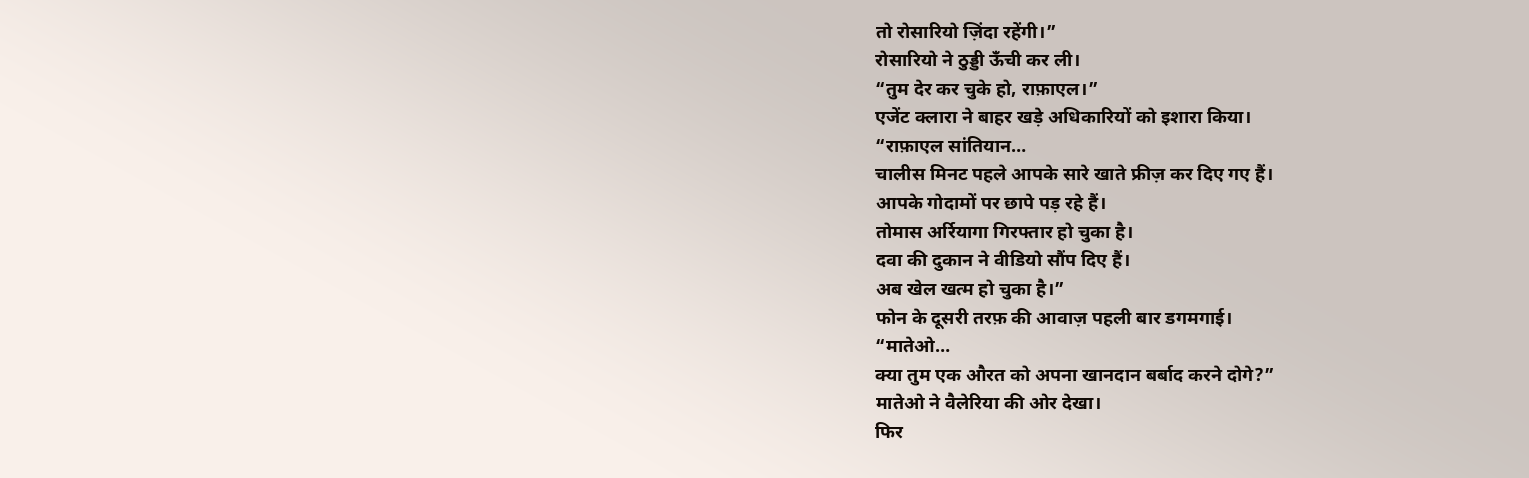तो रोसारियो ज़िंदा रहेंगी।”
रोसारियो ने ठुड्डी ऊँची कर ली।
“तुम देर कर चुके हो, राफ़ाएल।”
एजेंट क्लारा ने बाहर खड़े अधिकारियों को इशारा किया।
“राफ़ाएल सांतियान…
चालीस मिनट पहले आपके सारे खाते फ्रीज़ कर दिए गए हैं।
आपके गोदामों पर छापे पड़ रहे हैं।
तोमास अर्रियागा गिरफ्तार हो चुका है।
दवा की दुकान ने वीडियो सौंप दिए हैं।
अब खेल खत्म हो चुका है।”
फोन के दूसरी तरफ़ की आवाज़ पहली बार डगमगाई।
“मातेओ…
क्या तुम एक औरत को अपना खानदान बर्बाद करने दोगे?”
मातेओ ने वैलेरिया की ओर देखा।
फिर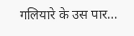गलियारे के उस पार…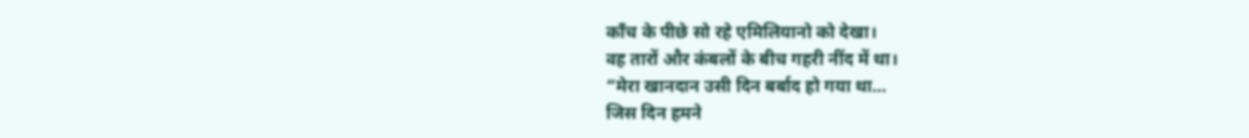काँच के पीछे सो रहे एमिलियानो को देखा।
वह तारों और कंबलों के बीच गहरी नींद में था।
“मेरा खानदान उसी दिन बर्बाद हो गया था…
जिस दिन हमने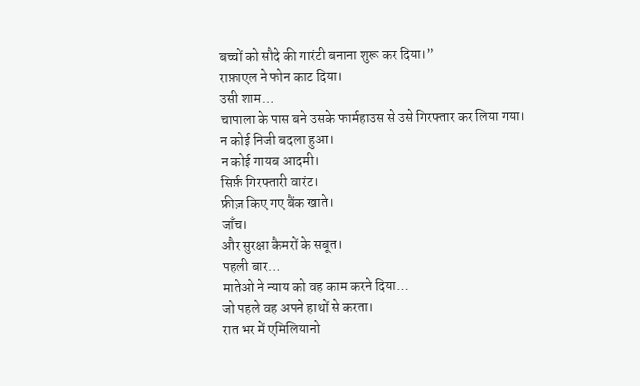बच्चों को सौदे की गारंटी बनाना शुरू कर दिया।”
राफ़ाएल ने फोन काट दिया।
उसी शाम…
चापाला के पास बने उसके फार्महाउस से उसे गिरफ्तार कर लिया गया।
न कोई निजी बदला हुआ।
न कोई गायब आदमी।
सिर्फ़ गिरफ्तारी वारंट।
फ्रीज़ किए गए बैंक खाते।
जाँच।
और सुरक्षा कैमरों के सबूत।
पहली बार…
मातेओ ने न्याय को वह काम करने दिया…
जो पहले वह अपने हाथों से करता।
रात भर में एमिलियानो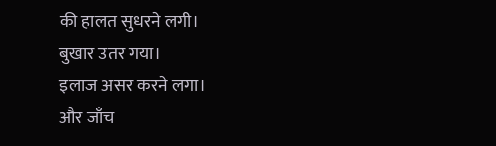की हालत सुधरने लगी।
बुखार उतर गया।
इलाज असर करने लगा।
और जाँच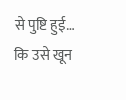से पुष्टि हुई…
कि उसे खून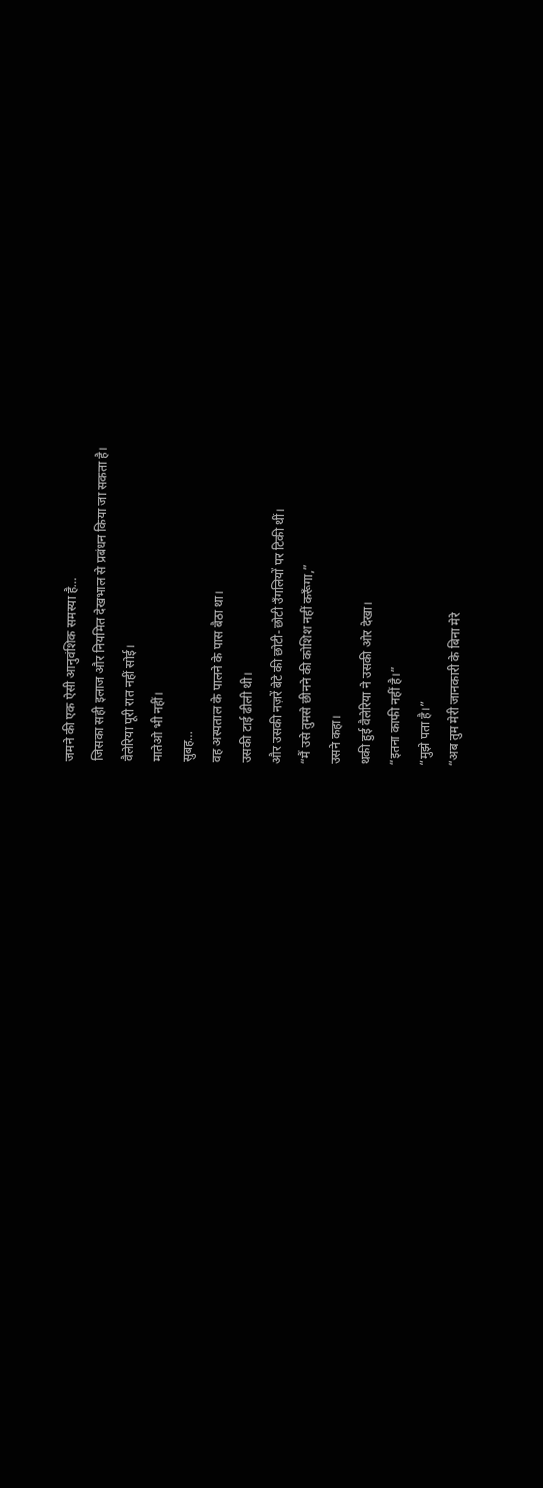जमने की एक ऐसी आनुवंशिक समस्या है…
जिसका सही इलाज और नियमित देखभाल से प्रबंधन किया जा सकता है।
वैलेरिया पूरी रात नहीं सोई।
मातेओ भी नहीं।
सुबह…
वह अस्पताल के पालने के पास बैठा था।
उसकी टाई ढीली थी।
और उसकी नज़रें बेटे की छोटी-छोटी उँगलियों पर टिकी थीं।
“मैं उसे तुमसे छीनने की कोशिश नहीं करूँगा,”
उसने कहा।
थकी हुई वैलेरिया ने उसकी ओर देखा।
“इतना काफी नहीं है।”
“मुझे पता है।”
“अब तुम मेरी जानकारी के बिना मेरे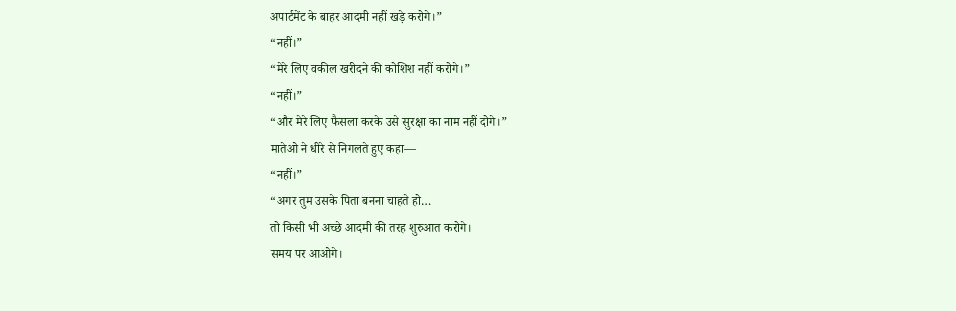अपार्टमेंट के बाहर आदमी नहीं खड़े करोगे।”
“नहीं।”
“मेरे लिए वकील खरीदने की कोशिश नहीं करोगे।”
“नहीं।”
“और मेरे लिए फैसला करके उसे सुरक्षा का नाम नहीं दोगे।”
मातेओ ने धीरे से निगलते हुए कहा—
“नहीं।”
“अगर तुम उसके पिता बनना चाहते हो…
तो किसी भी अच्छे आदमी की तरह शुरुआत करोगे।
समय पर आओगे।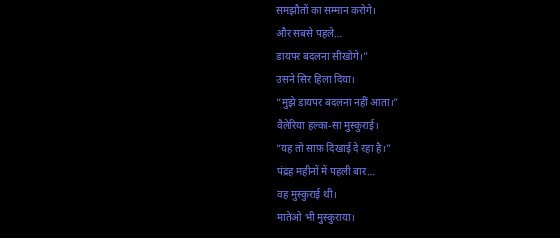समझौतों का सम्मान करोगे।
और सबसे पहले…
डायपर बदलना सीखोगे।”
उसने सिर हिला दिया।
“मुझे डायपर बदलना नहीं आता।”
वैलेरिया हल्का-सा मुस्कुराई।
“यह तो साफ़ दिखाई दे रहा है।”
पंद्रह महीनों में पहली बार…
वह मुस्कुराई थी।
मातेओ भी मुस्कुराया।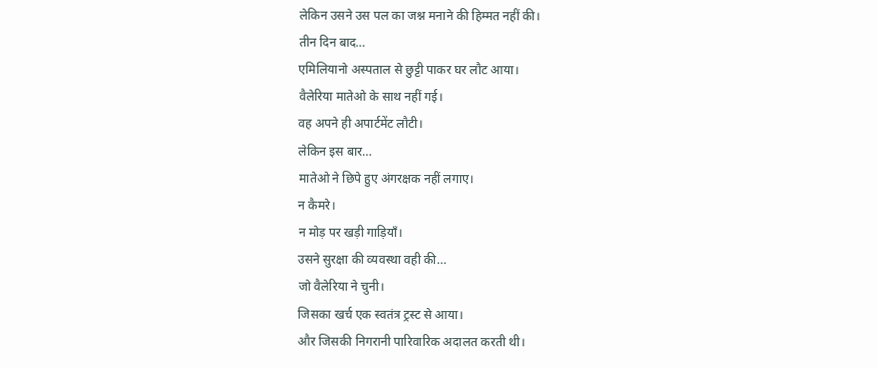लेकिन उसने उस पल का जश्न मनाने की हिम्मत नहीं की।
तीन दिन बाद…
एमिलियानो अस्पताल से छुट्टी पाकर घर लौट आया।
वैलेरिया मातेओ के साथ नहीं गई।
वह अपने ही अपार्टमेंट लौटी।
लेकिन इस बार…
मातेओ ने छिपे हुए अंगरक्षक नहीं लगाए।
न कैमरे।
न मोड़ पर खड़ी गाड़ियाँ।
उसने सुरक्षा की व्यवस्था वही की…
जो वैलेरिया ने चुनी।
जिसका खर्च एक स्वतंत्र ट्रस्ट से आया।
और जिसकी निगरानी पारिवारिक अदालत करती थी।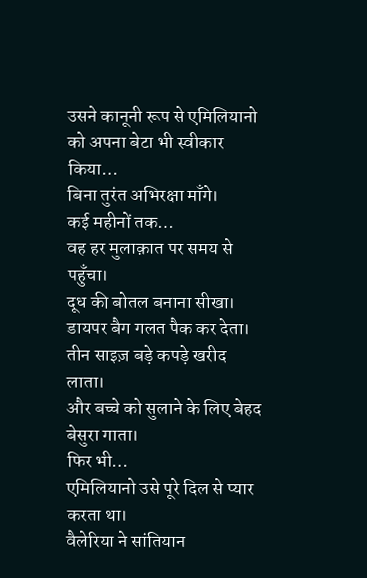उसने कानूनी रूप से एमिलियानो को अपना बेटा भी स्वीकार किया…
बिना तुरंत अभिरक्षा माँगे।
कई महीनों तक…
वह हर मुलाक़ात पर समय से पहुँचा।
दूध की बोतल बनाना सीखा।
डायपर बैग गलत पैक कर देता।
तीन साइज़ बड़े कपड़े खरीद लाता।
और बच्चे को सुलाने के लिए बेहद बेसुरा गाता।
फिर भी…
एमिलियानो उसे पूरे दिल से प्यार करता था।
वैलेरिया ने सांतियान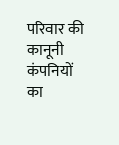परिवार की कानूनी कंपनियों का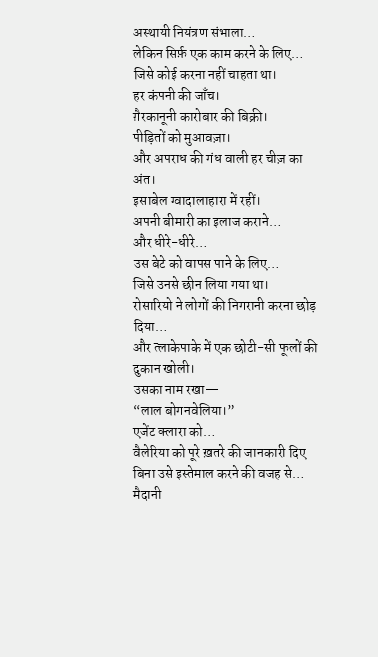अस्थायी नियंत्रण संभाला…
लेकिन सिर्फ़ एक काम करने के लिए…
जिसे कोई करना नहीं चाहता था।
हर कंपनी की जाँच।
ग़ैरकानूनी कारोबार की बिक्री।
पीड़ितों को मुआवज़ा।
और अपराध की गंध वाली हर चीज़ का अंत।
इसाबेल ग्वादालाहारा में रहीं।
अपनी बीमारी का इलाज कराने…
और धीरे-धीरे…
उस बेटे को वापस पाने के लिए…
जिसे उनसे छीन लिया गया था।
रोसारियो ने लोगों की निगरानी करना छोड़ दिया…
और त्लाकेपाके में एक छोटी-सी फूलों की दुकान खोली।
उसका नाम रखा—
“लाल बोगनवेलिया।”
एजेंट क्लारा को…
वैलेरिया को पूरे ख़तरे की जानकारी दिए बिना उसे इस्तेमाल करने की वजह से…
मैदानी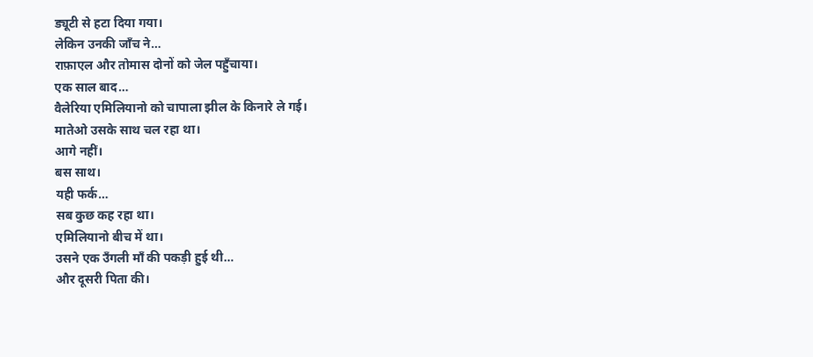ड्यूटी से हटा दिया गया।
लेकिन उनकी जाँच ने…
राफ़ाएल और तोमास दोनों को जेल पहुँचाया।
एक साल बाद…
वैलेरिया एमिलियानो को चापाला झील के किनारे ले गई।
मातेओ उसके साथ चल रहा था।
आगे नहीं।
बस साथ।
यही फर्क…
सब कुछ कह रहा था।
एमिलियानो बीच में था।
उसने एक उँगली माँ की पकड़ी हुई थी…
और दूसरी पिता की।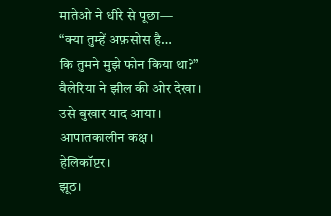मातेओ ने धीरे से पूछा—
“क्या तुम्हें अफ़सोस है…
कि तुमने मुझे फोन किया था?”
वैलेरिया ने झील की ओर देखा।
उसे बुखार याद आया।
आपातकालीन कक्ष।
हेलिकॉप्टर।
झूठ।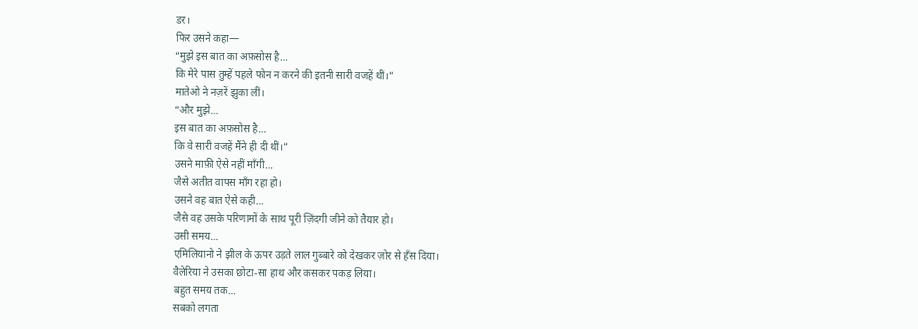डर।
फिर उसने कहा—
“मुझे इस बात का अफ़सोस है…
कि मेरे पास तुम्हें पहले फोन न करने की इतनी सारी वजहें थीं।”
मातेओ ने नज़रें झुका लीं।
“और मुझे…
इस बात का अफ़सोस है…
कि वे सारी वजहें मैंने ही दी थीं।”
उसने माफ़ी ऐसे नहीं माँगी…
जैसे अतीत वापस माँग रहा हो।
उसने वह बात ऐसे कही…
जैसे वह उसके परिणामों के साथ पूरी ज़िंदगी जीने को तैयार हो।
उसी समय…
एमिलियानो ने झील के ऊपर उड़ते लाल गुब्बारे को देखकर ज़ोर से हँस दिया।
वैलेरिया ने उसका छोटा-सा हाथ और कसकर पकड़ लिया।
बहुत समय तक…
सबको लगता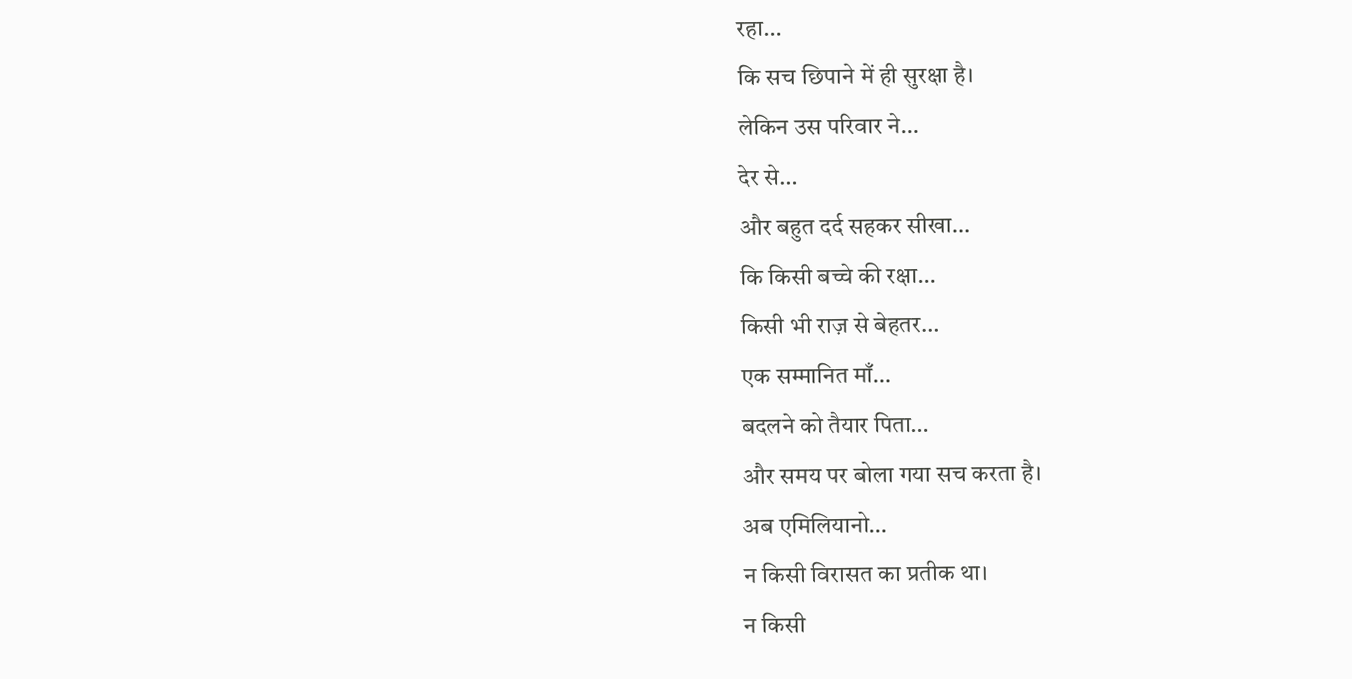रहा…
कि सच छिपाने में ही सुरक्षा है।
लेकिन उस परिवार ने…
देर से…
और बहुत दर्द सहकर सीखा…
कि किसी बच्चे की रक्षा…
किसी भी राज़ से बेहतर…
एक सम्मानित माँ…
बदलने को तैयार पिता…
और समय पर बोला गया सच करता है।
अब एमिलियानो…
न किसी विरासत का प्रतीक था।
न किसी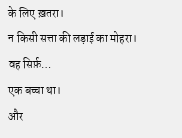के लिए ख़तरा।
न किसी सत्ता की लड़ाई का मोहरा।
वह सिर्फ़…
एक बच्चा था।
और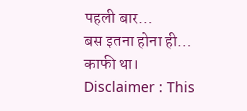पहली बार…
बस इतना होना ही…
काफी था।
Disclaimer : This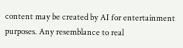content may be created by AI for entertainment purposes. Any resemblance to real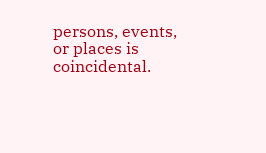persons, events, or places is coincidental.